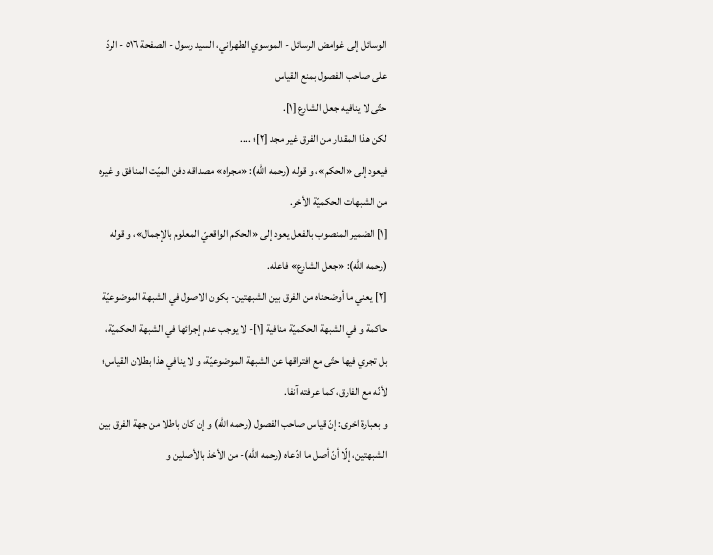الوسائل إلى غوامض الرسائل - الموسوي الطهراني، السيد رسول - الصفحة ٥١٦ - الردّ على صاحب الفصول بمنع القياس
حتّى لا ينافيه جعل الشارع [١].
لكن هذا المقدار من الفرق غير مجد [٢]؛ ....
فيعود إلى «الحكم»، و قوله (رحمه اللّه): «مجراه» مصداقه دفن الميّت المنافق و غيره من الشبهات الحكميّة الأخر.
[١] الضمير المنصوب بالفعل يعود إلى «الحكم الواقعيّ المعلوم بالإجمال»، و قوله (رحمه اللّه): «جعل الشارع» فاعله.
[٢] يعني ما أوضحناه من الفرق بين الشبهتين- بكون الاصول في الشبهة الموضوعيّة حاكمة و في الشبهة الحكميّة منافية [١]- لا يوجب عدم إجرائها في الشبهة الحكميّة، بل تجري فيها حتّى مع افتراقها عن الشبهة الموضوعيّة، و لا ينافي هذا بطلان القياس؛ لأنّه مع الفارق، كما عرفته آنفا.
و بعبارة اخرى: إنّ قياس صاحب الفصول (رحمه اللّه) و إن كان باطلا من جهة الفرق بين الشبهتين، إلّا أنّ أصل ما ادّعاه (رحمه اللّه)- من الأخذ بالأصلين و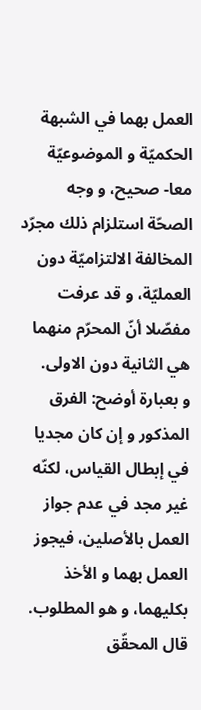العمل بهما في الشبهة الحكميّة و الموضوعيّة معا- صحيح، و وجه الصحّة استلزام ذلك مجرّد المخالفة الالتزاميّة دون العمليّة، و قد عرفت مفصّلا أنّ المحرّم منهما هي الثانية دون الاولى.
و بعبارة أوضح: الفرق المذكور و إن كان مجديا في إبطال القياس، لكنّه غير مجد في عدم جواز العمل بالأصلين، فيجوز العمل بهما و الأخذ بكليهما، و هو المطلوب.
قال المحقّق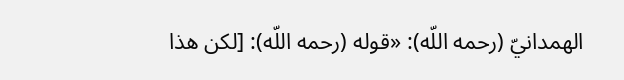الهمدانيّ (رحمه اللّه): «قوله (رحمه اللّه): [لكن هذا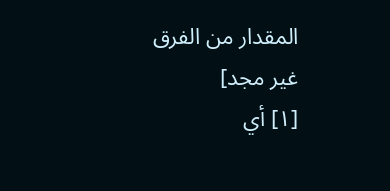المقدار من الفرق غير مجد]
[١] أي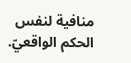منافية لنفس الحكم الواقعيّ.